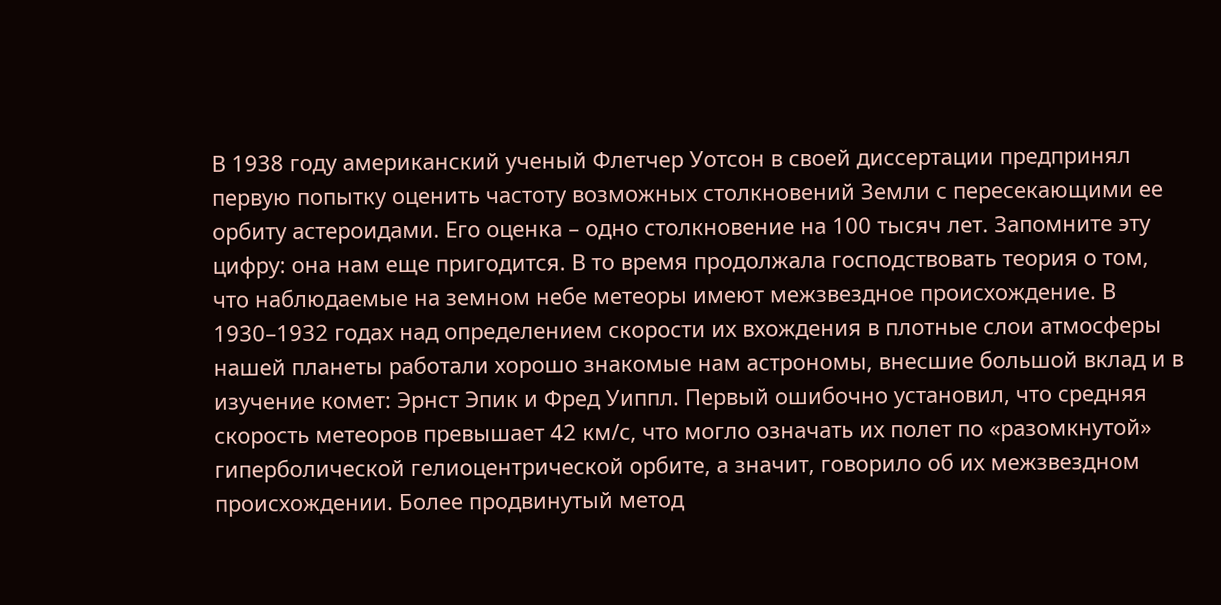В 1938 году американский ученый Флетчер Уотсон в своей диссертации предпринял первую попытку оценить частоту возможных столкновений Земли с пересекающими ее орбиту астероидами. Его оценка – одно столкновение на 100 тысяч лет. Запомните эту цифру: она нам еще пригодится. В то время продолжала господствовать теория о том, что наблюдаемые на земном небе метеоры имеют межзвездное происхождение. В 1930–1932 годах над определением скорости их вхождения в плотные слои атмосферы нашей планеты работали хорошо знакомые нам астрономы, внесшие большой вклад и в изучение комет: Эрнст Эпик и Фред Уиппл. Первый ошибочно установил, что средняя скорость метеоров превышает 42 км/с, что могло означать их полет по «разомкнутой» гиперболической гелиоцентрической орбите, а значит, говорило об их межзвездном происхождении. Более продвинутый метод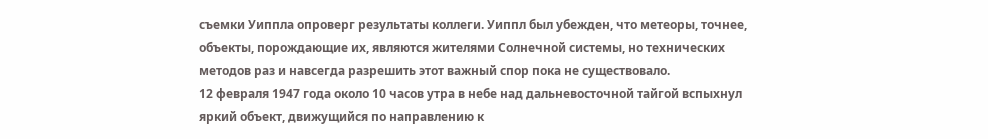съемки Уиппла опроверг результаты коллеги. Уиппл был убежден, что метеоры, точнее, объекты, порождающие их, являются жителями Солнечной системы, но технических методов раз и навсегда разрешить этот важный спор пока не существовало.
12 февраля 1947 года около 10 часов утра в небе над дальневосточной тайгой вспыхнул яркий объект, движущийся по направлению к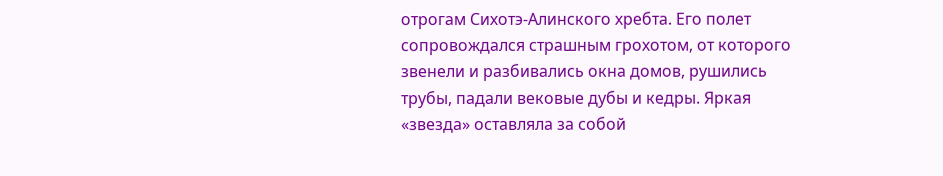отрогам Сихотэ-Алинского хребта. Его полет сопровождался страшным грохотом, от которого звенели и разбивались окна домов, рушились трубы, падали вековые дубы и кедры. Яркая «звезда» оставляла за собой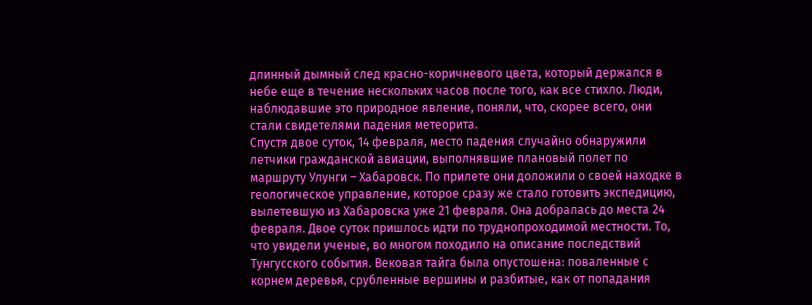длинный дымный след красно-коричневого цвета, который держался в небе еще в течение нескольких часов после того, как все стихло. Люди, наблюдавшие это природное явление, поняли, что, скорее всего, они стали свидетелями падения метеорита.
Спустя двое суток, 14 февраля, место падения случайно обнаружили летчики гражданской авиации, выполнявшие плановый полет по маршруту Улунги – Хабаровск. По прилете они доложили о своей находке в геологическое управление, которое сразу же стало готовить экспедицию, вылетевшую из Хабаровска уже 21 февраля. Она добралась до места 24 февраля. Двое суток пришлось идти по труднопроходимой местности. То, что увидели ученые, во многом походило на описание последствий Тунгусского события. Вековая тайга была опустошена: поваленные с корнем деревья, срубленные вершины и разбитые, как от попадания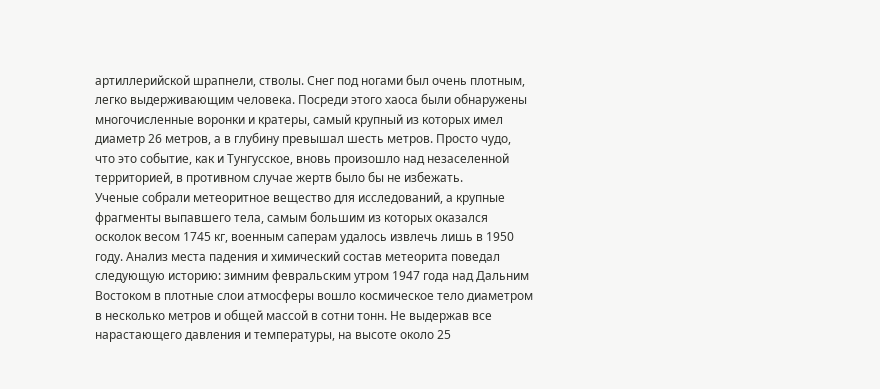артиллерийской шрапнели, стволы. Снег под ногами был очень плотным, легко выдерживающим человека. Посреди этого хаоса были обнаружены многочисленные воронки и кратеры, самый крупный из которых имел диаметр 26 метров, а в глубину превышал шесть метров. Просто чудо, что это событие, как и Тунгусское, вновь произошло над незаселенной территорией, в противном случае жертв было бы не избежать.
Ученые собрали метеоритное вещество для исследований, а крупные фрагменты выпавшего тела, самым большим из которых оказался осколок весом 1745 кг, военным саперам удалось извлечь лишь в 1950 году. Анализ места падения и химический состав метеорита поведал следующую историю: зимним февральским утром 1947 года над Дальним Востоком в плотные слои атмосферы вошло космическое тело диаметром в несколько метров и общей массой в сотни тонн. Не выдержав все нарастающего давления и температуры, на высоте около 25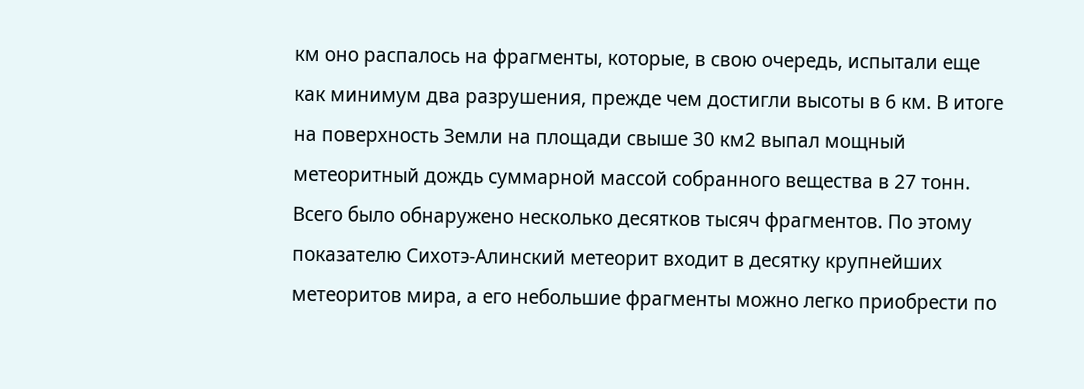км оно распалось на фрагменты, которые, в свою очередь, испытали еще как минимум два разрушения, прежде чем достигли высоты в 6 км. В итоге на поверхность Земли на площади свыше 30 км2 выпал мощный метеоритный дождь суммарной массой собранного вещества в 27 тонн. Всего было обнаружено несколько десятков тысяч фрагментов. По этому показателю Сихотэ-Алинский метеорит входит в десятку крупнейших метеоритов мира, а его небольшие фрагменты можно легко приобрести по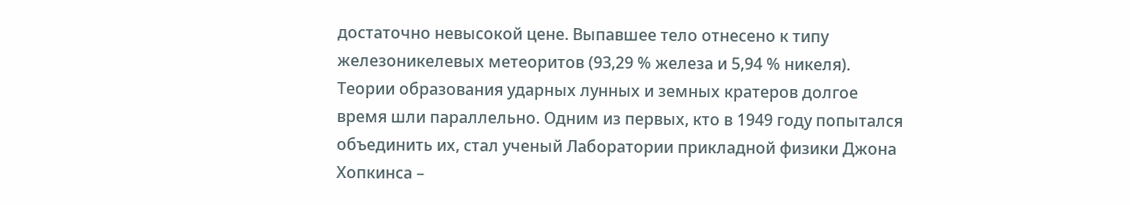достаточно невысокой цене. Выпавшее тело отнесено к типу железоникелевых метеоритов (93,29 % железа и 5,94 % никеля).
Теории образования ударных лунных и земных кратеров долгое время шли параллельно. Одним из первых, кто в 1949 году попытался объединить их, стал ученый Лаборатории прикладной физики Джона Хопкинса –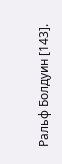Ральф Болдуин [143].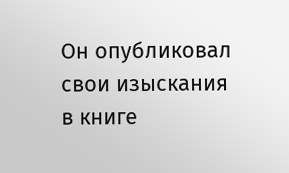Он опубликовал свои изыскания в книге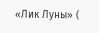«Лик Луны» (